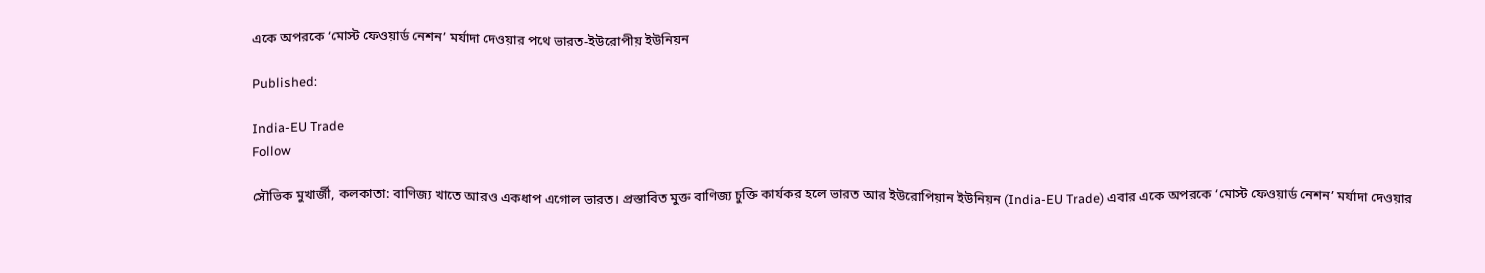একে অপরকে ‘মোস্ট ফেওয়ার্ড নেশন’ মর্যাদা দেওয়ার পথে ভারত-ইউরোপীয় ইউনিয়ন

Published:

India-EU Trade
Follow

সৌভিক মুখার্জী, কলকাতা: বাণিজ্য খাতে আরও একধাপ এগোল ভারত। প্রস্তাবিত মুক্ত বাণিজ্য চুক্তি কার্যকর হলে ভারত আর ইউরোপিয়ান ইউনিয়ন (India-EU Trade) এবার একে অপরকে ‘মোস্ট ফেওয়ার্ড নেশন’ মর্যাদা দেওয়ার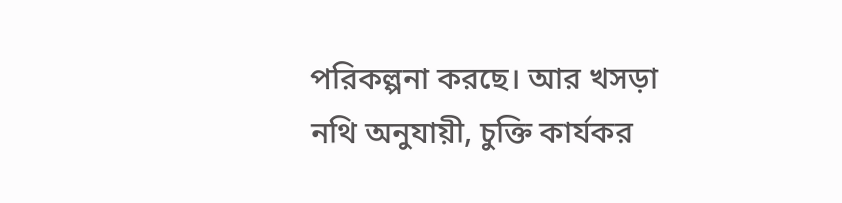পরিকল্পনা করছে। আর খসড়া নথি অনুযায়ী, চুক্তি কার্যকর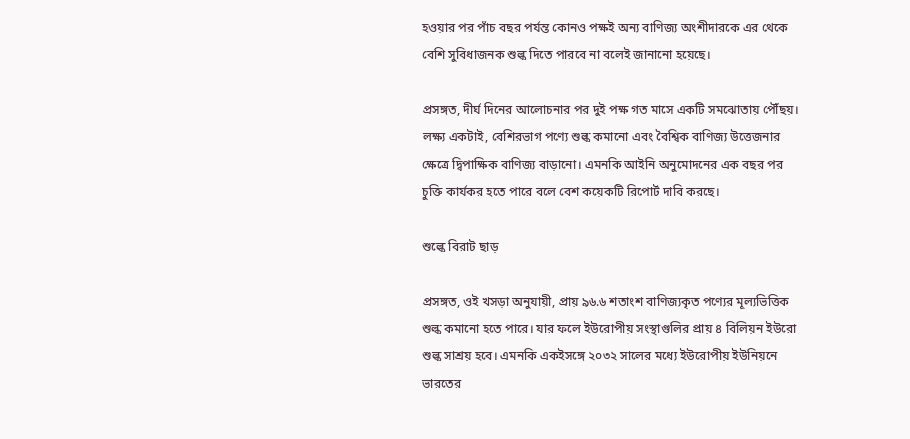হওয়ার পর পাঁচ বছর পর্যন্ত কোনও পক্ষই অন্য বাণিজ্য অংশীদারকে এর থেকে বেশি সুবিধাজনক শুল্ক দিতে পারবে না বলেই জানানো হয়েছে।

প্রসঙ্গত, দীর্ঘ দিনের আলোচনার পর দুই পক্ষ গত মাসে একটি সমঝোতায় পৌঁছয়। লক্ষ্য একটাই, বেশিরভাগ পণ্যে শুল্ক কমানো এবং বৈশ্বিক বাণিজ্য উত্তেজনার ক্ষেত্রে দ্বিপাক্ষিক বাণিজ্য বাড়ানো। এমনকি আইনি অনুমোদনের এক বছর পর চুক্তি কার্যকর হতে পারে বলে বেশ কয়েকটি রিপোর্ট দাবি করছে।

শুল্কে বিরাট ছাড়

প্রসঙ্গত, ওই খসড়া অনুযায়ী, প্রায় ৯৬.৬ শতাংশ বাণিজ্যকৃত পণ্যের মূল্যভিত্তিক শুল্ক কমানো হতে পারে। যার ফলে ইউরোপীয় সংস্থাগুলির প্রায় ৪ বিলিয়ন ইউরো শুল্ক সাশ্রয় হবে। এমনকি একইসঙ্গে ২০৩২ সালের মধ্যে ইউরোপীয় ইউনিয়নে ভারতের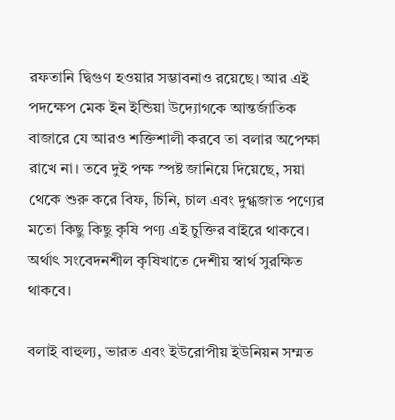রফতানি দ্বিগুণ হওয়ার সম্ভাবনাও রয়েছে। আর এই পদক্ষেপ মেক ইন ইন্ডিয়া উদ্যোগকে আন্তর্জাতিক বাজারে যে আরও শক্তিশালী করবে তা বলার অপেক্ষা রাখে না। তবে দুই পক্ষ স্পষ্ট জানিয়ে দিয়েছে, সয়া থেকে শুরু করে বিফ, চিনি, চাল এবং দুগ্ধজাত পণ্যের মতো কিছু কিছু কৃষি পণ্য এই চুক্তির বাইরে থাকবে। অর্থাৎ সংবেদনশীল কৃষিখাতে দেশীয় স্বার্থ সুরক্ষিত থাকবে।

বলাই বাহুল্য, ভারত এবং ইউরোপীয় ইউনিয়ন সম্মত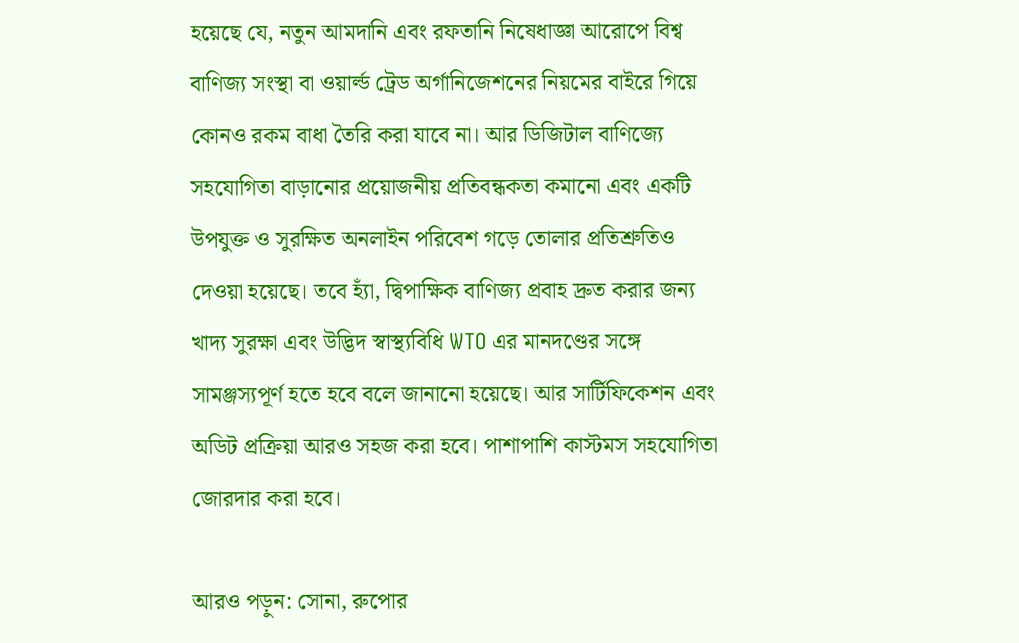হয়েছে যে, নতুন আমদানি এবং রফতানি নিষেধাজ্ঞা আরোপে বিশ্ব বাণিজ্য সংস্থা বা ওয়ার্ল্ড ট্রেড অর্গানিজেশনের নিয়মের বাইরে গিয়ে কোনও রকম বাধা তৈরি করা যাবে না। আর ডিজিটাল বাণিজ্যে সহযোগিতা বাড়ানোর প্রয়োজনীয় প্রতিবন্ধকতা কমানো এবং একটি উপযুক্ত ও সুরক্ষিত অনলাইন পরিবেশ গড়ে তোলার প্রতিশ্রুতিও দেওয়া হয়েছে। তবে হ্যাঁ, দ্বিপাক্ষিক বাণিজ্য প্রবাহ দ্রুত করার জন্য খাদ্য সুরক্ষা এবং উদ্ভিদ স্বাস্থ্যবিধি WTO এর মানদণ্ডের সঙ্গে সামঞ্জস্যপূর্ণ হতে হবে বলে জানানো হয়েছে। আর সার্টিফিকেশন এবং অডিট প্রক্রিয়া আরও সহজ করা হবে। পাশাপাশি কাস্টমস সহযোগিতা জোরদার করা হবে।

আরও পড়ুন: সোনা, রুপোর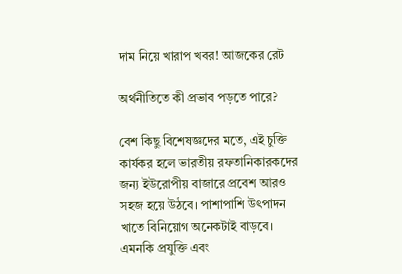দাম নিয়ে খারাপ খবর! আজকের রেট

অর্থনীতিতে কী প্রভাব পড়তে পারে?

বেশ কিছু বিশেষজ্ঞদের মতে, এই চুক্তি কার্যকর হলে ভারতীয় রফতানিকারকদের জন্য ইউরোপীয় বাজারে প্রবেশ আরও সহজ হয়ে উঠবে। পাশাপাশি উৎপাদন খাতে বিনিয়োগ অনেকটাই বাড়বে। এমনকি প্রযুক্তি এবং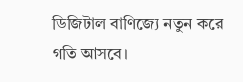ডিজিটাল বাণিজ্যে নতুন করে গতি আসবে।